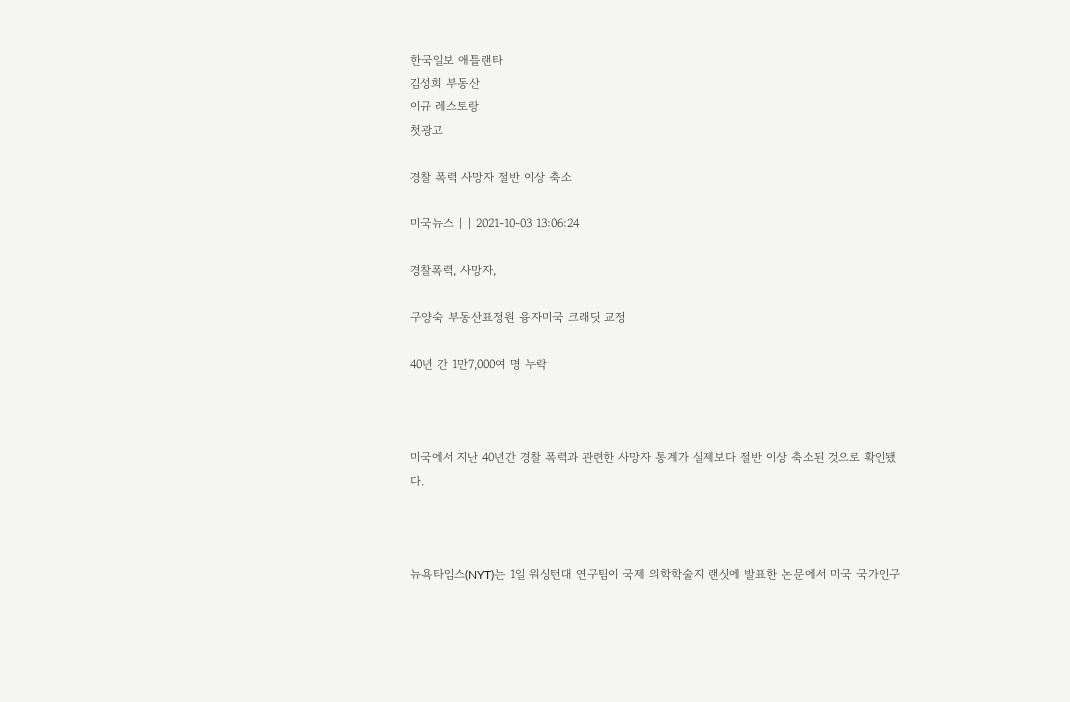한국일보 애틀랜타
김성희 부동산
이규 레스토랑
첫광고

경찰 폭력 사망자 절반 이상 축소

미국뉴스 | | 2021-10-03 13:06:24

경찰폭력, 사망자,

구양숙 부동산표정원 융자미국 크래딧 교정

40년 간 1만7,000여 명 누락



미국에서 지난 40년간 경찰 폭력과 관련한 사망자 통계가 실제보다 절반 이상 축소된 것으로 확인됐다.



뉴욕타임스(NYT)는 1일 워싱턴대 연구팀이 국제 의학학술지 랜싯에 발표한 논문에서 미국 국가인구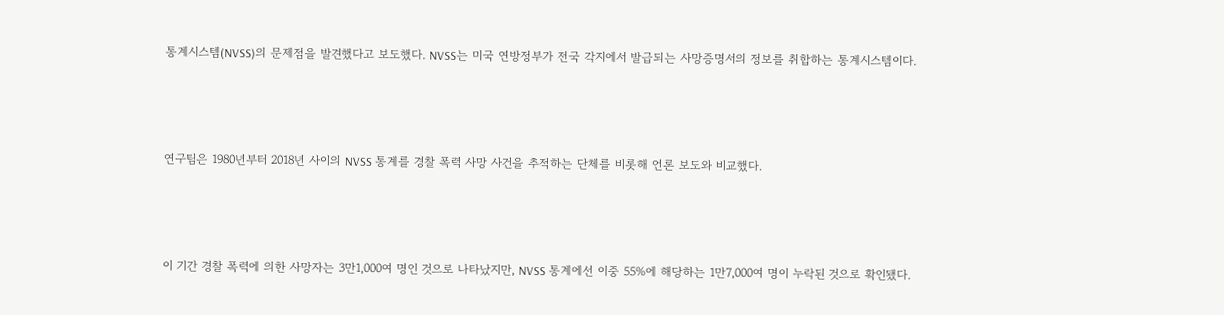통계시스템(NVSS)의 문제점을 발견했다고 보도했다. NVSS는 미국 연방정부가 전국 각지에서 발급되는 사망증명서의 정보를 취합하는 통계시스템이다.



연구팀은 1980년부터 2018년 사이의 NVSS 통계를 경찰 폭력 사망 사건을 추적하는 단체를 비롯해 언론 보도와 비교했다.



이 기간 경찰 폭력에 의한 사망자는 3만1,000여 명인 것으로 나타났지만, NVSS 통계에선 이중 55%에 해당하는 1만7,000여 명이 누락된 것으로 확인됐다.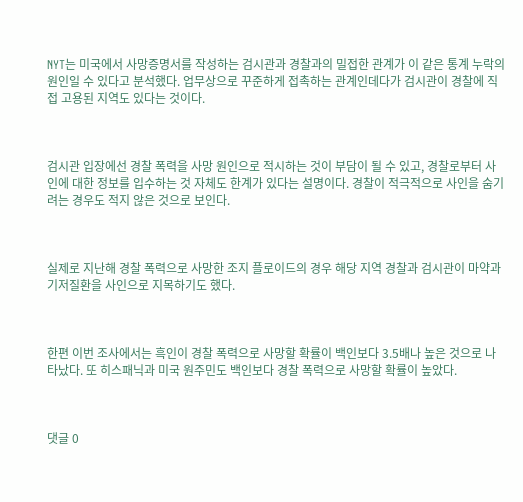NYT는 미국에서 사망증명서를 작성하는 검시관과 경찰과의 밀접한 관계가 이 같은 통계 누락의 원인일 수 있다고 분석했다. 업무상으로 꾸준하게 접촉하는 관계인데다가 검시관이 경찰에 직접 고용된 지역도 있다는 것이다.



검시관 입장에선 경찰 폭력을 사망 원인으로 적시하는 것이 부담이 될 수 있고, 경찰로부터 사인에 대한 정보를 입수하는 것 자체도 한계가 있다는 설명이다. 경찰이 적극적으로 사인을 숨기려는 경우도 적지 않은 것으로 보인다.



실제로 지난해 경찰 폭력으로 사망한 조지 플로이드의 경우 해당 지역 경찰과 검시관이 마약과 기저질환을 사인으로 지목하기도 했다.



한편 이번 조사에서는 흑인이 경찰 폭력으로 사망할 확률이 백인보다 3.5배나 높은 것으로 나타났다. 또 히스패닉과 미국 원주민도 백인보다 경찰 폭력으로 사망할 확률이 높았다.



댓글 0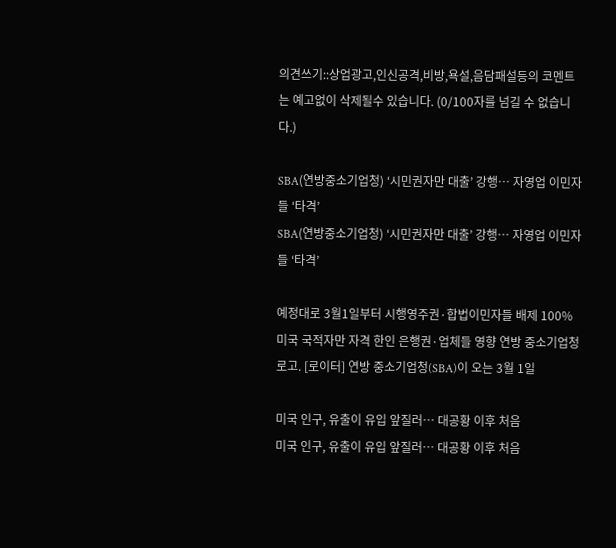의견쓰기::상업광고,인신공격,비방,욕설,음담패설등의 코멘트는 예고없이 삭제될수 있습니다. (0/100자를 넘길 수 없습니다.)

SBA(연방중소기업청) ‘시민권자만 대출’ 강행… 자영업 이민자들 ‘타격’
SBA(연방중소기업청) ‘시민권자만 대출’ 강행… 자영업 이민자들 ‘타격’

예정대로 3월1일부터 시행영주권·합법이민자들 배제 100% 미국 국적자만 자격 한인 은행권·업체들 영향 연방 중소기업청 로고. [로이터] 연방 중소기업청(SBA)이 오는 3월 1일

미국 인구, 유출이 유입 앞질러… 대공황 이후 처음
미국 인구, 유출이 유입 앞질러… 대공황 이후 처음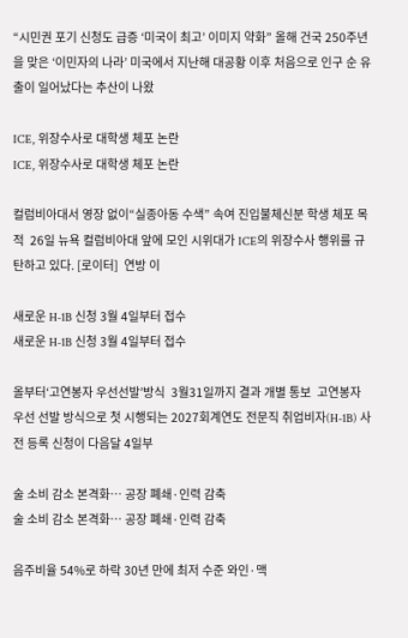“시민권 포기 신청도 급증 ‘미국이 최고’ 이미지 약화” 올해 건국 250주년을 맞은 ‘이민자의 나라’ 미국에서 지난해 대공황 이후 처음으로 인구 순 유출이 일어났다는 추산이 나왔

ICE, 위장수사로 대학생 체포 논란
ICE, 위장수사로 대학생 체포 논란

컬럼비아대서 영장 없이“실종아동 수색” 속여 진입불체신분 학생 체포 목적  26일 뉴욕 컬럼비아대 앞에 모인 시위대가 ICE의 위장수사 행위를 규탄하고 있다. [로이터]  연방 이

새로운 H-1B 신청 3월 4일부터 접수
새로운 H-1B 신청 3월 4일부터 접수

올부터‘고연봉자 우선선발’방식  3월31일까지 결과 개별 통보  고연봉자 우선 선발 방식으로 첫 시행되는 2027회계연도 전문직 취업비자(H-1B) 사전 등록 신청이 다음달 4일부

술 소비 감소 본격화… 공장 폐쇄·인력 감축
술 소비 감소 본격화… 공장 폐쇄·인력 감축

음주비율 54%로 하락 30년 만에 최저 수준 와인·맥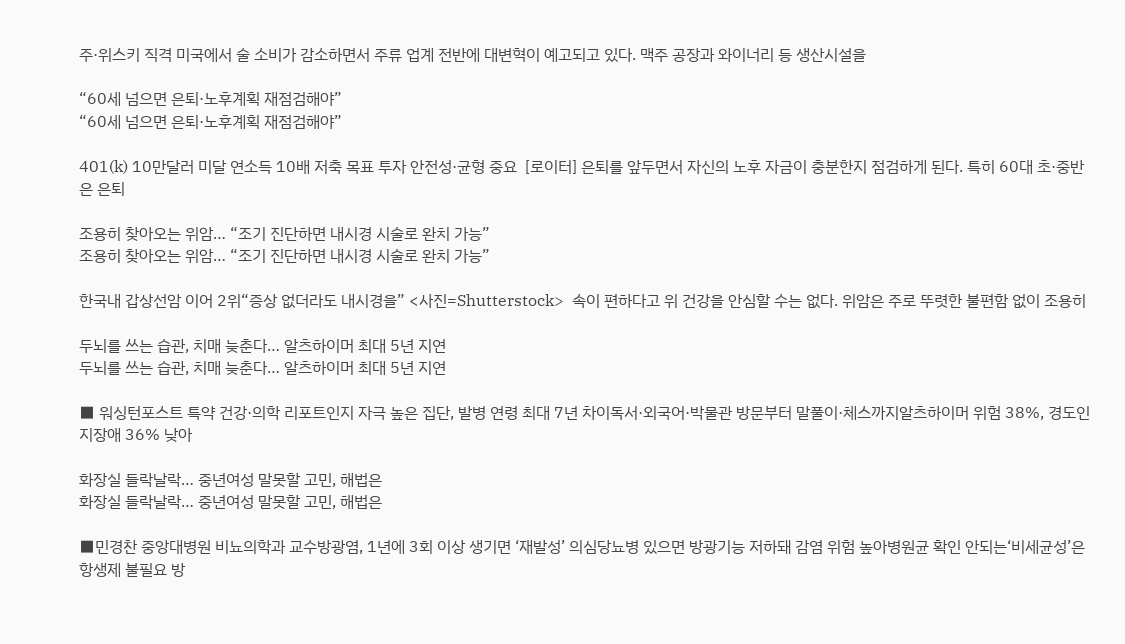주·위스키 직격 미국에서 술 소비가 감소하면서 주류 업계 전반에 대변혁이 예고되고 있다. 맥주 공장과 와이너리 등 생산시설을

“60세 넘으면 은퇴·노후계획 재점검해야”
“60세 넘으면 은퇴·노후계획 재점검해야”

401(k) 10만달러 미달 연소득 10배 저축 목표 투자 안전성·균형 중요  [로이터] 은퇴를 앞두면서 자신의 노후 자금이 충분한지 점검하게 된다. 특히 60대 초·중반은 은퇴

조용히 찾아오는 위암… “조기 진단하면 내시경 시술로 완치 가능”
조용히 찾아오는 위암… “조기 진단하면 내시경 시술로 완치 가능”

한국내 갑상선암 이어 2위“증상 없더라도 내시경을” <사진=Shutterstock>  속이 편하다고 위 건강을 안심할 수는 없다. 위암은 주로 뚜렷한 불편함 없이 조용히

두뇌를 쓰는 습관, 치매 늦춘다… 알츠하이머 최대 5년 지연
두뇌를 쓰는 습관, 치매 늦춘다… 알츠하이머 최대 5년 지연

■ 워싱턴포스트 특약 건강·의학 리포트인지 자극 높은 집단, 발병 연령 최대 7년 차이독서·외국어·박물관 방문부터 말풀이·체스까지알츠하이머 위험 38%, 경도인지장애 36% 낮아

화장실 들락날락… 중년여성 말못할 고민, 해법은
화장실 들락날락… 중년여성 말못할 고민, 해법은

■민경찬 중앙대병원 비뇨의학과 교수방광염, 1년에 3회 이상 생기면 ‘재발성’ 의심당뇨병 있으면 방광기능 저하돼 감염 위험 높아병원균 확인 안되는‘비세균성’은 항생제 불필요 방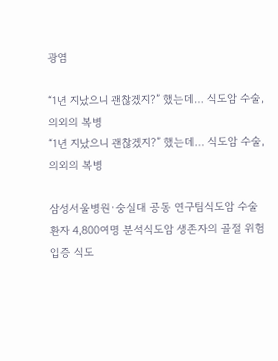광염

“1년 지났으니 괜찮겠지?” 했는데… 식도암 수술, 의외의 복병
“1년 지났으니 괜찮겠지?” 했는데… 식도암 수술, 의외의 복병

삼성서울병원·숭실대 공동 연구팀식도암 수술 환자 4,800여명 분석식도암 생존자의 골절 위험 입증 식도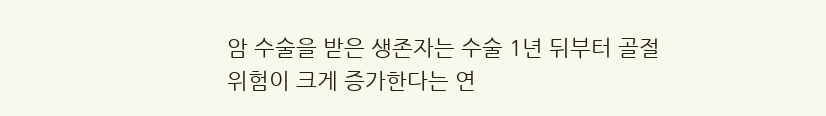암 수술을 받은 생존자는 수술 1년 뒤부터 골절 위험이 크게 증가한다는 연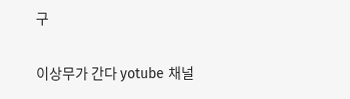구

이상무가 간다 yotube 채널